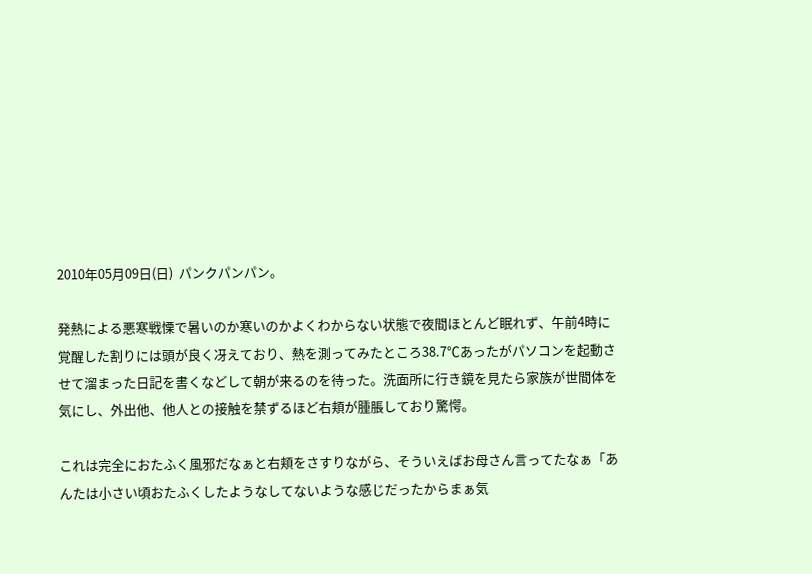2010年05月09日(日)  パンクパンパン。

発熱による悪寒戦慄で暑いのか寒いのかよくわからない状態で夜間ほとんど眠れず、午前4時に覚醒した割りには頭が良く冴えており、熱を測ってみたところ38.7℃あったがパソコンを起動させて溜まった日記を書くなどして朝が来るのを待った。洗面所に行き鏡を見たら家族が世間体を気にし、外出他、他人との接触を禁ずるほど右頬が腫脹しており驚愕。

これは完全におたふく風邪だなぁと右頬をさすりながら、そういえばお母さん言ってたなぁ「あんたは小さい頃おたふくしたようなしてないような感じだったからまぁ気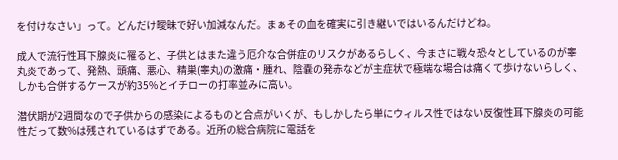を付けなさい」って。どんだけ曖昧で好い加減なんだ。まぁその血を確実に引き継いではいるんだけどね。

成人で流行性耳下腺炎に罹ると、子供とはまた違う厄介な合併症のリスクがあるらしく、今まさに戦々恐々としているのが睾丸炎であって、発熱、頭痛、悪心、精巣(睾丸)の激痛・腫れ、陰嚢の発赤などが主症状で極端な場合は痛くて歩けないらしく、しかも合併するケースが約35%とイチローの打率並みに高い。

潜伏期が2週間なので子供からの感染によるものと合点がいくが、もしかしたら単にウィルス性ではない反復性耳下腺炎の可能性だって数%は残されているはずである。近所の総合病院に電話を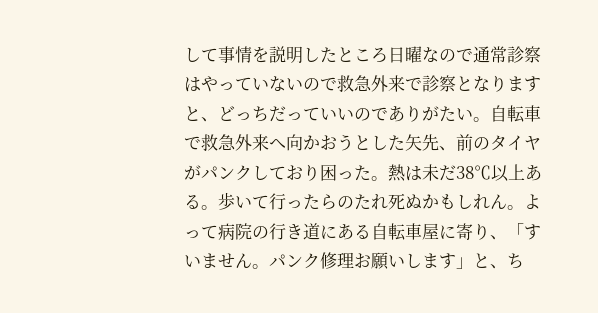して事情を説明したところ日曜なので通常診察はやっていないので救急外来で診察となりますと、どっちだっていいのでありがたい。自転車で救急外来へ向かおうとした矢先、前のタイヤがパンクしており困った。熱は未だ38℃以上ある。歩いて行ったらのたれ死ぬかもしれん。よって病院の行き道にある自転車屋に寄り、「すいません。パンク修理お願いします」と、ち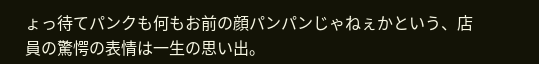ょっ待てパンクも何もお前の顔パンパンじゃねぇかという、店員の驚愕の表情は一生の思い出。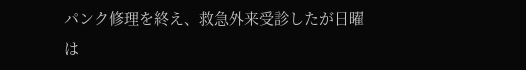パンク修理を終え、救急外来受診したが日曜は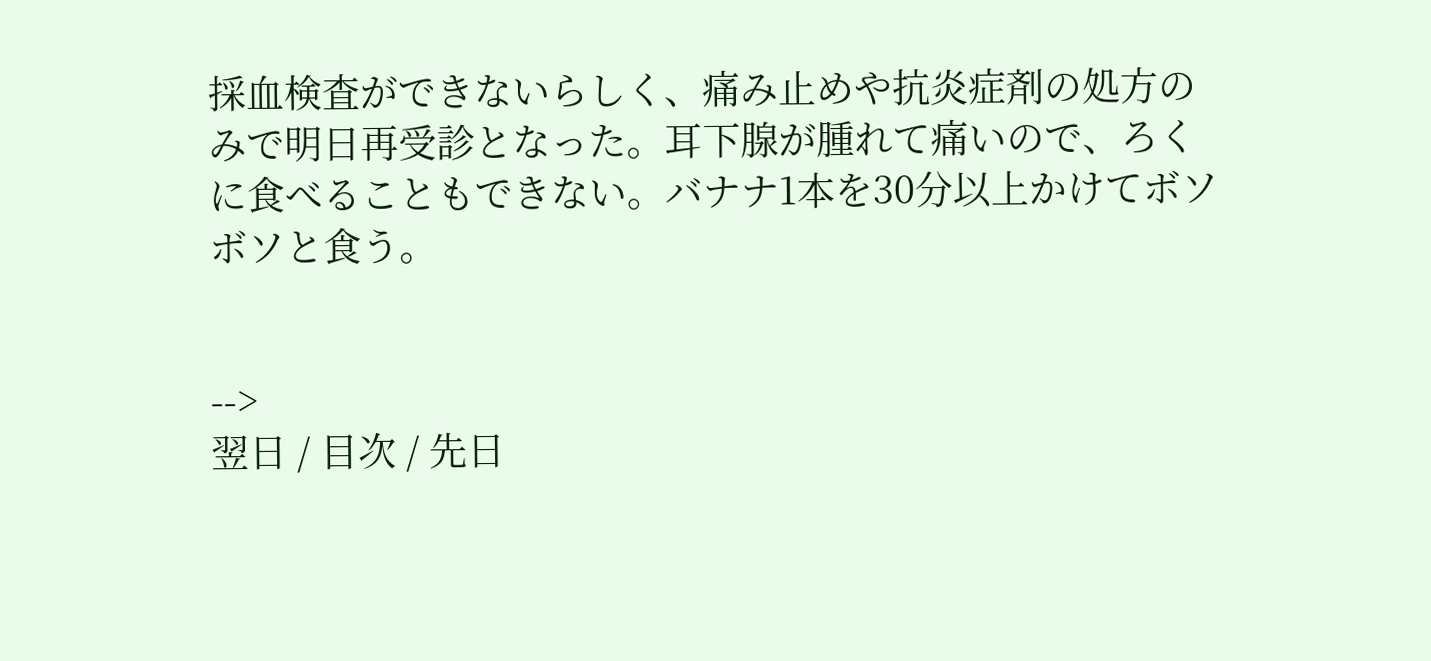採血検査ができないらしく、痛み止めや抗炎症剤の処方のみで明日再受診となった。耳下腺が腫れて痛いので、ろくに食べることもできない。バナナ1本を30分以上かけてボソボソと食う。


-->
翌日 / 目次 / 先日